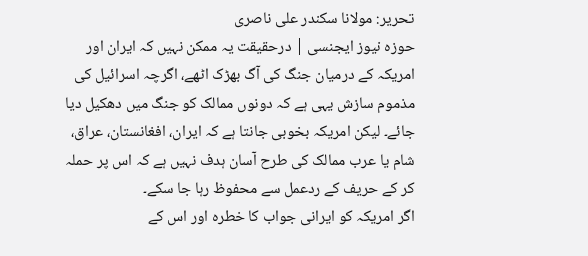تحریر: مولانا سکندر علی ناصری
حوزہ نیوز ایجنسی | درحقیقت یہ ممکن نہیں کہ ایران اور امریکہ کے درمیان جنگ کی آگ بھڑک اٹھے، اگرچہ اسرائیل کی مذموم سازش یہی ہے کہ دونوں ممالک کو جنگ میں دھکیل دیا جائے۔ لیکن امریکہ بخوبی جانتا ہے کہ ایران، افغانستان، عراق، شام یا عرب ممالک کی طرح آسان ہدف نہیں ہے کہ اس پر حملہ کر کے حریف کے ردعمل سے محفوظ رہا جا سکے۔
اگر امریکہ کو ایرانی جواب کا خطرہ اور اس کے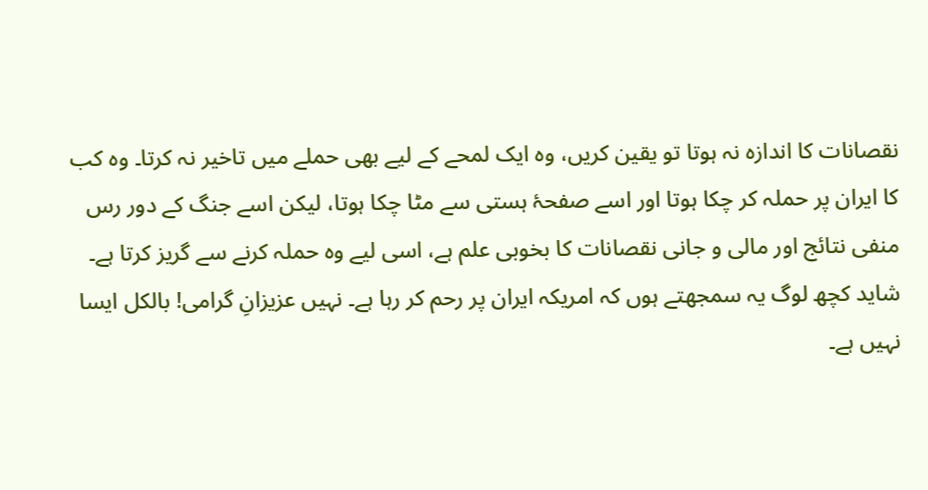نقصانات کا اندازہ نہ ہوتا تو یقین کریں، وہ ایک لمحے کے لیے بھی حملے میں تاخیر نہ کرتا۔ وہ کب کا ایران پر حملہ کر چکا ہوتا اور اسے صفحۂ ہستی سے مٹا چکا ہوتا، لیکن اسے جنگ کے دور رس منفی نتائج اور مالی و جانی نقصانات کا بخوبی علم ہے، اسی لیے وہ حملہ کرنے سے گریز کرتا ہے۔
شاید کچھ لوگ یہ سمجھتے ہوں کہ امریکہ ایران پر رحم کر رہا ہے۔ نہیں عزیزانِ گرامی! بالکل ایسا نہیں ہے۔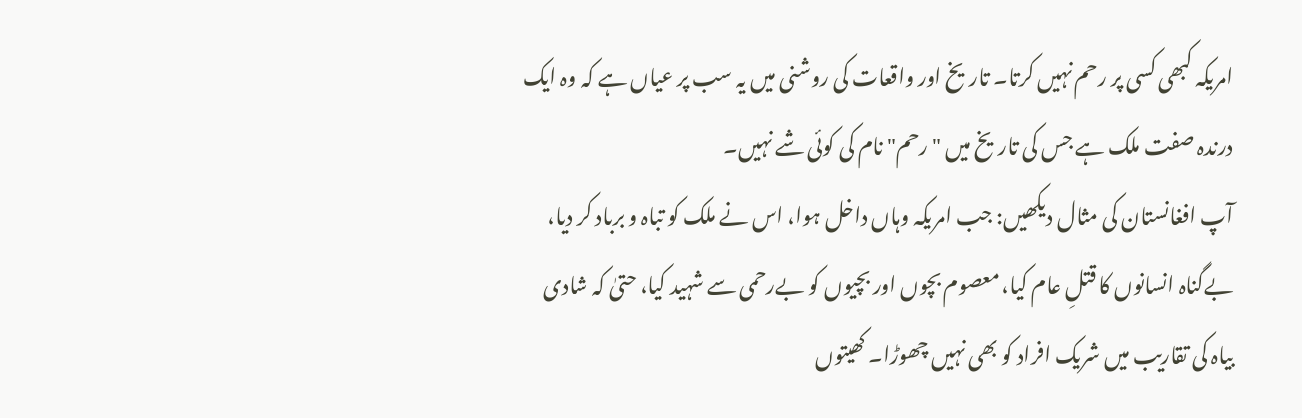امریکہ کبھی کسی پر رحم نہیں کرتا۔ تاریخ اور واقعات کی روشنی میں یہ سب پر عیاں ہے کہ وہ ایک درندہ صفت ملک ہے جس کی تاریخ میں "رحم" نام کی کوئی شے نہیں۔
آپ افغانستان کی مثال دیکھیں: جب امریکہ وہاں داخل ہوا، اس نے ملک کو تباہ و برباد کر دیا، بےگناہ انسانوں کا قتلِ عام کیا، معصوم بچوں اور بچیوں کو بےرحمی سے شہید کیا، حتیٰ کہ شادی بیاہ کی تقاریب میں شریک افراد کو بھی نہیں چھوڑا۔ کھیتوں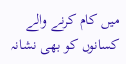میں کام کرنے والے کسانوں کو بھی نشانہ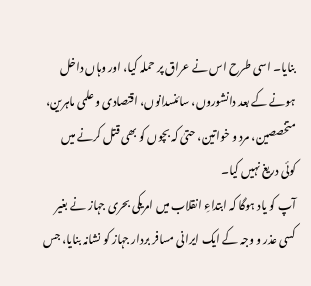بنایا۔ اسی طرح اس نے عراق پر حملہ کیا، اور وہاں داخل ہونے کے بعد دانشوروں، سائنسدانوں، اقتصادی و علمی ماہرین، متخصصین، مرد و خواتین، حتیٰ کہ بچوں کو بھی قتل کرنے میں کوئی دریغ نہیں کیا۔
آپ کو یاد ہوگا کہ ابتداءِ انقلاب میں امریکی بحری جہاز نے بغیر کسی عذر و وجہ کے ایک ایرانی مسافر بردار جہاز کو نشانہ بنایا، جس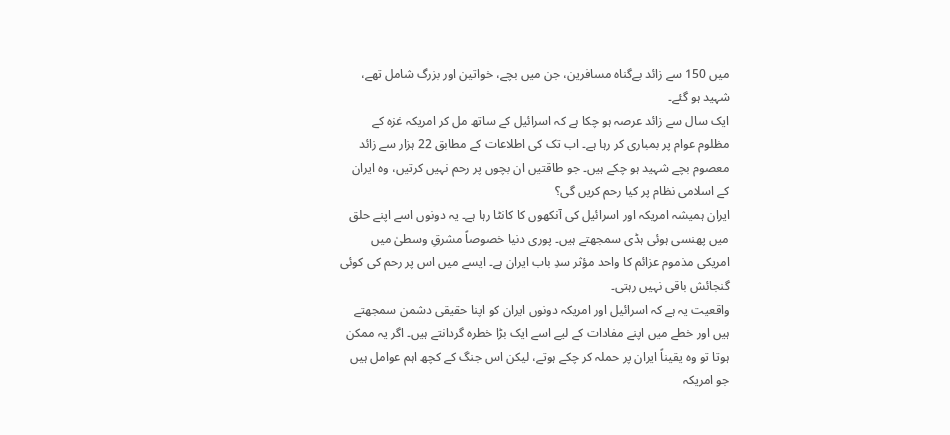میں 150 سے زائد بےگناہ مسافرین، جن میں بچے، خواتین اور بزرگ شامل تھے، شہید ہو گئے۔
ایک سال سے زائد عرصہ ہو چکا ہے کہ اسرائیل کے ساتھ مل کر امریکہ غزہ کے مظلوم عوام پر بمباری کر رہا ہے۔ اب تک کی اطلاعات کے مطابق 22 ہزار سے زائد معصوم بچے شہید ہو چکے ہیں۔ جو طاقتیں ان بچوں پر رحم نہیں کرتیں، وہ ایران کے اسلامی نظام پر کیا رحم کریں گی؟
ایران ہمیشہ امریکہ اور اسرائیل کی آنکھوں کا کانٹا رہا ہے۔ یہ دونوں اسے اپنے حلق میں پھنسی ہوئی ہڈی سمجھتے ہیں۔ پوری دنیا خصوصاً مشرقِ وسطیٰ میں امریکی مذموم عزائم کا واحد مؤثر سدِ باب ایران ہے۔ ایسے میں اس پر رحم کی کوئی گنجائش باقی نہیں رہتی۔
واقعیت یہ ہے کہ اسرائیل اور امریکہ دونوں ایران کو اپنا حقیقی دشمن سمجھتے ہیں اور خطے میں اپنے مفادات کے لیے اسے ایک بڑا خطرہ گردانتے ہیں۔ اگر یہ ممکن ہوتا تو وہ یقیناً ایران پر حملہ کر چکے ہوتے، لیکن اس جنگ کے کچھ اہم عوامل ہیں جو امریکہ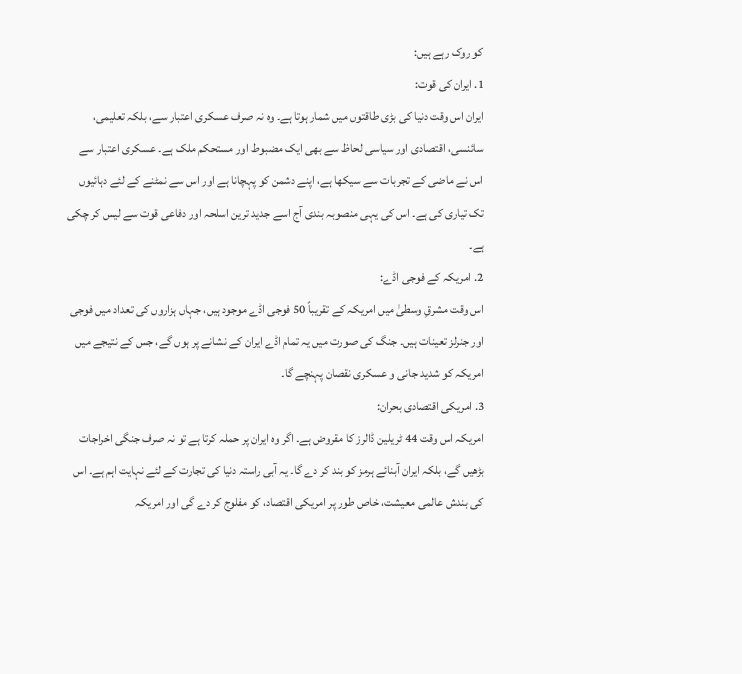کو روک رہے ہیں:
1. ایران کی قوت:
ایران اس وقت دنیا کی بڑی طاقتوں میں شمار ہوتا ہے۔ وہ نہ صرف عسکری اعتبار سے، بلکہ تعلیمی، سائنسی، اقتصادی اور سیاسی لحاظ سے بھی ایک مضبوط اور مستحکم ملک ہے۔ عسکری اعتبار سے اس نے ماضی کے تجربات سے سیکھا ہے، اپنے دشمن کو پہچانا ہے اور اس سے نمٹنے کے لئے دہائیوں تک تیاری کی ہے۔ اس کی یہی منصوبہ بندی آج اسے جدید ترین اسلحہ اور دفاعی قوت سے لیس کر چکی ہے۔
2. امریکہ کے فوجی اڈے:
اس وقت مشرقِ وسطیٰ میں امریکہ کے تقریباً 50 فوجی اڈے موجود ہیں، جہاں ہزاروں کی تعداد میں فوجی اور جنرلز تعینات ہیں۔ جنگ کی صورت میں یہ تمام اڈے ایران کے نشانے پر ہوں گے، جس کے نتیجے میں امریکہ کو شدید جانی و عسکری نقصان پہنچے گا۔
3. امریکی اقتصادی بحران:
امریکہ اس وقت 44 ٹریلین ڈالرز کا مقروض ہے۔ اگر وہ ایران پر حملہ کرتا ہے تو نہ صرف جنگی اخراجات بڑھیں گے، بلکہ ایران آبنائے ہرمز کو بند کر دے گا۔ یہ آبی راستہ دنیا کی تجارت کے لئے نہایت اہم ہے۔ اس کی بندش عالمی معیشت، خاص طور پر امریکی اقتصاد، کو مفلوج کر دے گی اور امریکہ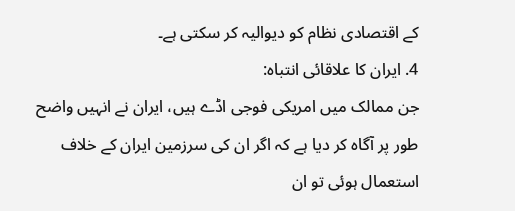کے اقتصادی نظام کو دیوالیہ کر سکتی ہے۔
4. ایران کا علاقائی انتباہ:
جن ممالک میں امریکی فوجی اڈے ہیں، ایران نے انہیں واضح طور پر آگاہ کر دیا ہے کہ اگر ان کی سرزمین ایران کے خلاف استعمال ہوئی تو ان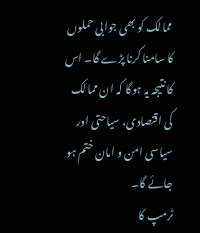ممالک کو بھی جوابی حملوں کا سامنا کرنا پڑے گا۔ اس کا نتیجہ یہ ہوگا کہ ان ممالک کی اقتصادی، سیاحتی اور سیاسی امن و امان ختم ہو جائے گا۔
ٹرمپ کا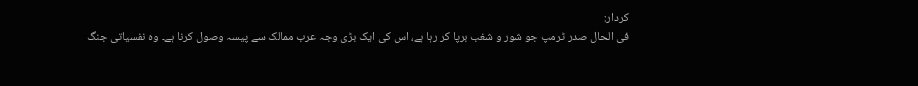کردار:
فی الحال صدر ٹرمپ جو شور و شغب برپا کر رہا ہے، اس کی ایک بڑی وجہ عرب ممالک سے پیسہ وصول کرنا ہے۔ وہ نفسیاتی جنگ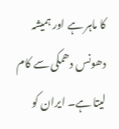کا ماہر ہے اور ہمیشہ دھونس دھمکی سے کام لیتا ہے۔ ایران کو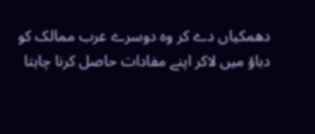دھمکیاں دے کر وہ دوسرے عرب ممالک کو دباؤ میں لاکر اپنے مفادات حاصل کرنا چاہتا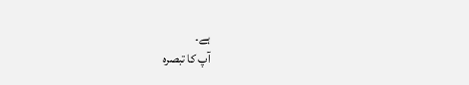ہے۔
آپ کا تبصرہ